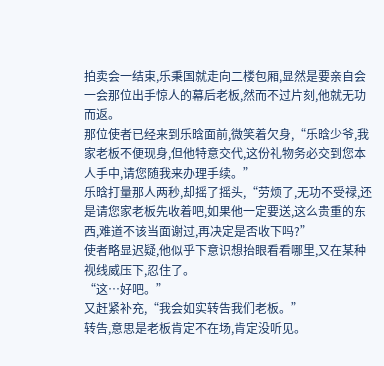拍卖会一结束,乐秉国就走向二楼包厢,显然是要亲自会一会那位出手惊人的幕后老板,然而不过片刻,他就无功而返。
那位使者已经来到乐晗面前,微笑着欠身,“乐晗少爷,我家老板不便现身,但他特意交代,这份礼物务必交到您本人手中,请您随我来办理手续。”
乐晗打量那人两秒,却摇了摇头,“劳烦了,无功不受禄,还是请您家老板先收着吧,如果他一定要送,这么贵重的东西,难道不该当面谢过,再决定是否收下吗?”
使者略显迟疑,他似乎下意识想抬眼看看哪里,又在某种视线威压下,忍住了。
“这…好吧。”
又赶紧补充,“我会如实转告我们老板。”
转告,意思是老板肯定不在场,肯定没听见。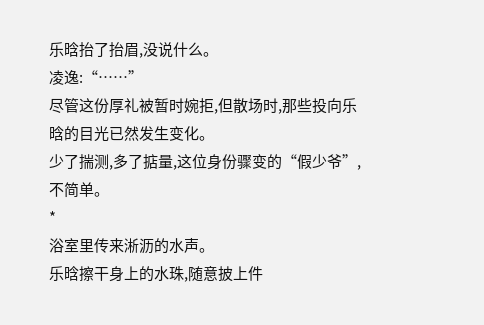乐晗抬了抬眉,没说什么。
凌逸:“……”
尽管这份厚礼被暂时婉拒,但散场时,那些投向乐晗的目光已然发生变化。
少了揣测,多了掂量,这位身份骤变的“假少爷”,不简单。
*
浴室里传来淅沥的水声。
乐晗擦干身上的水珠,随意披上件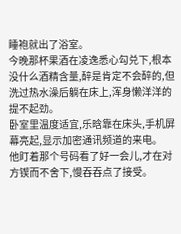睡袍就出了浴室。
今晚那杯果酒在凌逸悉心勾兑下,根本没什么酒精含量,醉是肯定不会醉的,但洗过热水澡后躺在床上,浑身懒洋洋的提不起劲。
卧室里温度适宜,乐晗靠在床头,手机屏幕亮起,显示加密通讯频道的来电。
他盯着那个号码看了好一会儿,才在对方锲而不舍下,慢吞吞点了接受。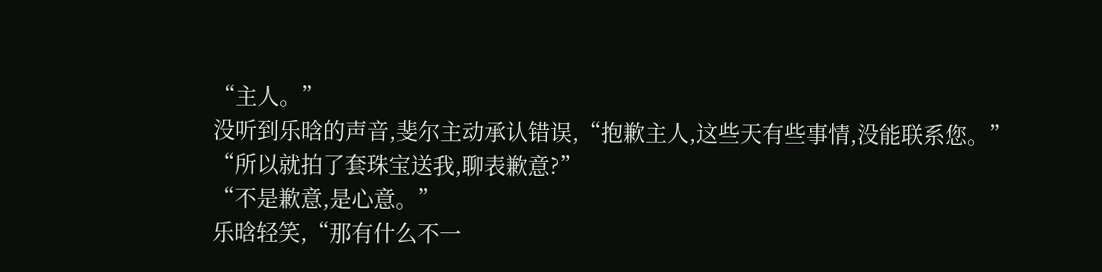“主人。”
没听到乐晗的声音,斐尔主动承认错误,“抱歉主人,这些天有些事情,没能联系您。”
“所以就拍了套珠宝送我,聊表歉意?”
“不是歉意,是心意。”
乐晗轻笑,“那有什么不一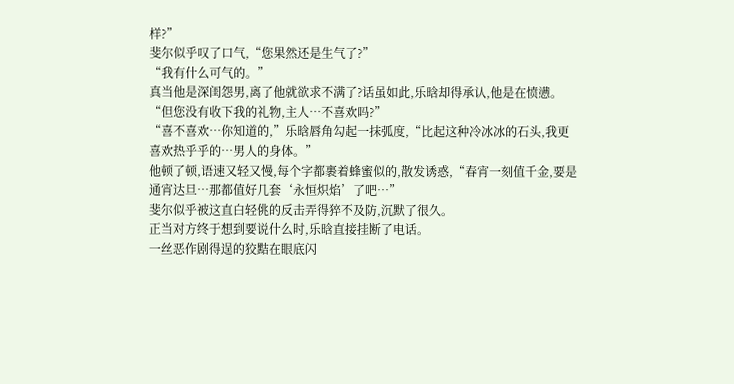样?”
斐尔似乎叹了口气,“您果然还是生气了?”
“我有什么可气的。”
真当他是深闺怨男,离了他就欲求不满了?话虽如此,乐晗却得承认,他是在愤懑。
“但您没有收下我的礼物,主人…不喜欢吗?”
“喜不喜欢…你知道的,”乐晗唇角勾起一抹弧度,“比起这种冷冰冰的石头,我更喜欢热乎乎的…男人的身体。”
他顿了顿,语速又轻又慢,每个字都裹着蜂蜜似的,散发诱惑,“春宵一刻值千金,要是通宵达旦…那都值好几套‘永恒炽焰’了吧…”
斐尔似乎被这直白轻佻的反击弄得猝不及防,沉默了很久。
正当对方终于想到要说什么时,乐晗直接挂断了电话。
一丝恶作剧得逞的狡黠在眼底闪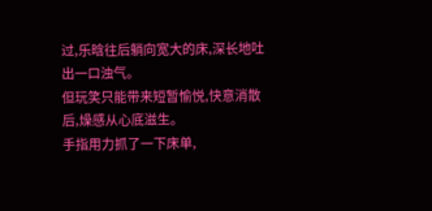过,乐晗往后躺向宽大的床,深长地吐出一口浊气。
但玩笑只能带来短暂愉悦,快意消散后,燥感从心底滋生。
手指用力抓了一下床单,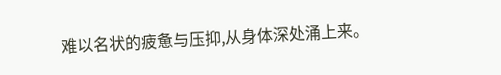难以名状的疲惫与压抑,从身体深处涌上来。